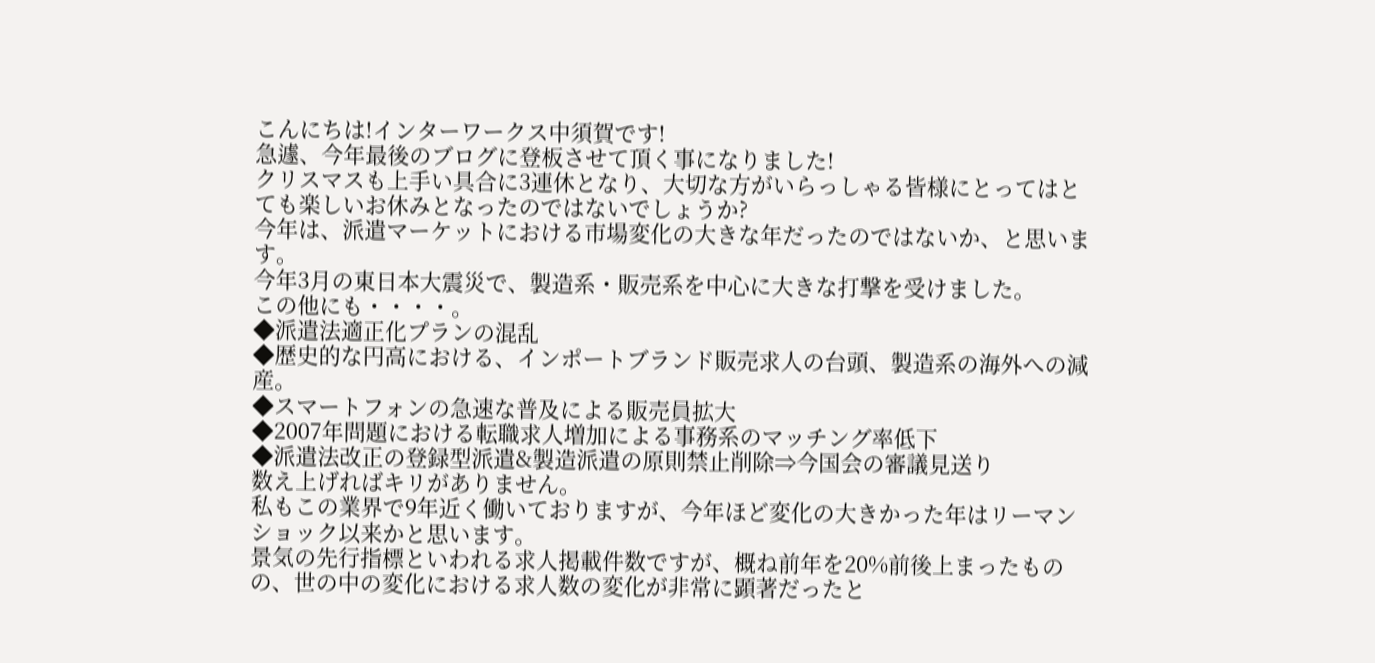こんにちは!インターワークス中須賀です!
急遽、今年最後のブログに登板させて頂く事になりました!
クリスマスも上手い具合に3連休となり、大切な方がいらっしゃる皆様にとってはとても楽しいお休みとなったのではないでしょうか?
今年は、派遣マーケットにおける市場変化の大きな年だったのではないか、と思います。
今年3月の東日本大震災で、製造系・販売系を中心に大きな打撃を受けました。
この他にも・・・・。
◆派遣法適正化プランの混乱
◆歴史的な円高における、インポートブランド販売求人の台頭、製造系の海外への減産。
◆スマートフォンの急速な普及による販売員拡大
◆2007年問題における転職求人増加による事務系のマッチング率低下
◆派遣法改正の登録型派遣&製造派遣の原則禁止削除⇒今国会の審議見送り
数え上げればキリがありません。
私もこの業界で9年近く働いておりますが、今年ほど変化の大きかった年はリーマンショック以来かと思います。
景気の先行指標といわれる求人掲載件数ですが、概ね前年を20%前後上まったものの、世の中の変化における求人数の変化が非常に顕著だったと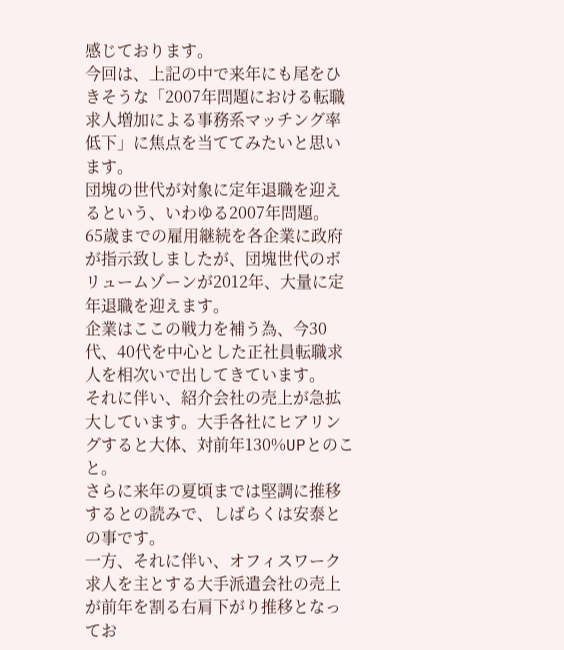感じております。
今回は、上記の中で来年にも尾をひきそうな「2007年問題における転職求人増加による事務系マッチング率低下」に焦点を当ててみたいと思います。
団塊の世代が対象に定年退職を迎えるという、いわゆる2007年問題。
65歳までの雇用継続を各企業に政府が指示致しましたが、団塊世代のボリュームゾーンが2012年、大量に定年退職を迎えます。
企業はここの戦力を補う為、今30代、40代を中心とした正社員転職求人を相次いで出してきています。
それに伴い、紹介会社の売上が急拡大しています。大手各社にヒアリングすると大体、対前年130%UPとのこと。
さらに来年の夏頃までは堅調に推移するとの読みで、しばらくは安泰との事です。
一方、それに伴い、オフィスワーク求人を主とする大手派遣会社の売上が前年を割る右肩下がり推移となってお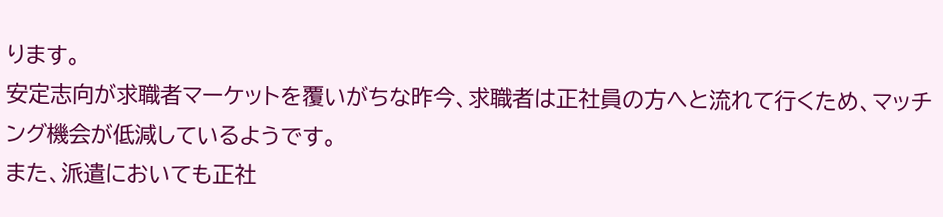ります。
安定志向が求職者マーケットを覆いがちな昨今、求職者は正社員の方へと流れて行くため、マッチング機会が低減しているようです。
また、派遣においても正社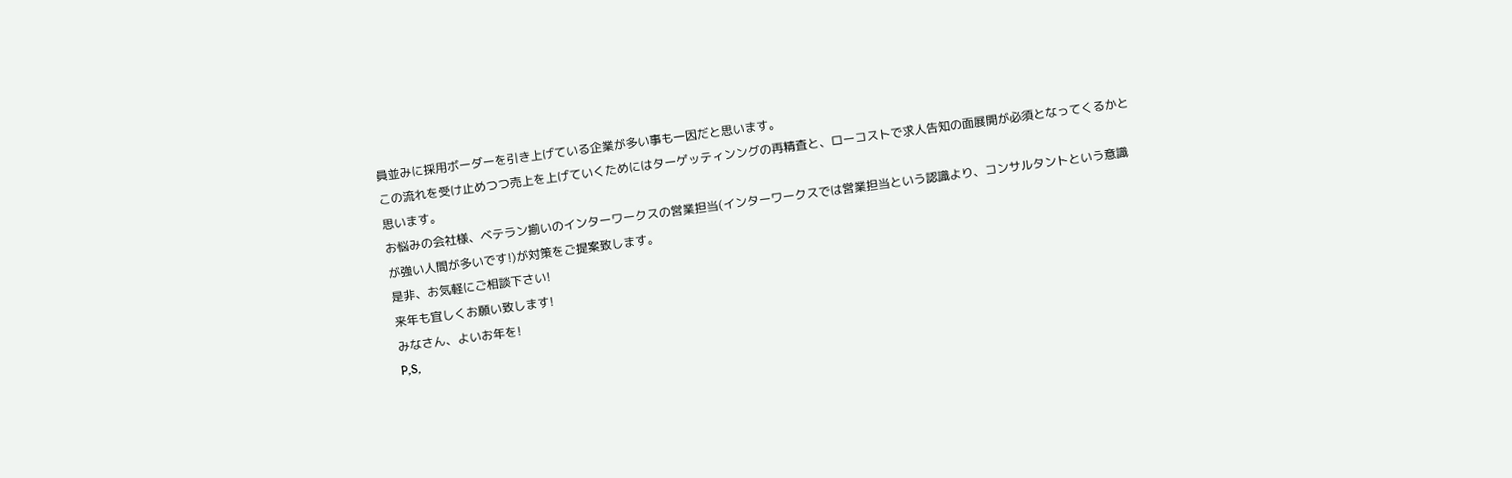員並みに採用ボーダーを引き上げている企業が多い事も一因だと思います。
この流れを受け止めつつ売上を上げていくためにはターゲッティンングの再精査と、ローコストで求人告知の面展開が必須となってくるかと思います。
お悩みの会社様、ベテラン揃いのインターワークスの営業担当(インターワークスでは営業担当という認識より、コンサルタントという意識が強い人間が多いです!)が対策をご提案致します。
是非、お気軽にご相談下さい!
来年も宜しくお願い致します!
みなさん、よいお年を!
P,S,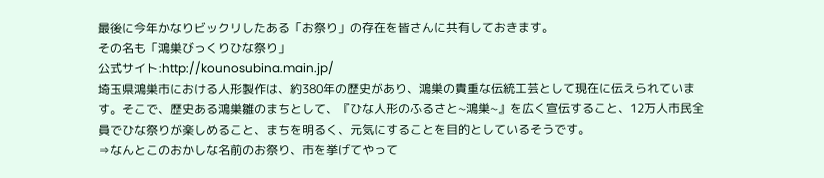最後に今年かなりビックリしたある「お祭り」の存在を皆さんに共有しておきます。
その名も「鴻巣びっくりひな祭り」
公式サイト:http://kounosubina.main.jp/
埼玉県鴻巣市における人形製作は、約380年の歴史があり、鴻巣の貴重な伝統工芸として現在に伝えられています。そこで、歴史ある鴻巣雛のまちとして、『ひな人形のふるさと~鴻巣~』を広く宣伝すること、12万人市民全員でひな祭りが楽しめること、まちを明るく、元気にすることを目的としているそうです。
⇒なんとこのおかしな名前のお祭り、市を挙げてやって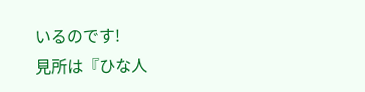いるのです!
見所は『ひな人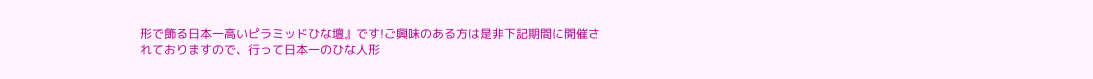形で飾る日本一高いピラミッドひな壇』です!ご興味のある方は是非下記期間に開催されておりますので、行って日本一のひな人形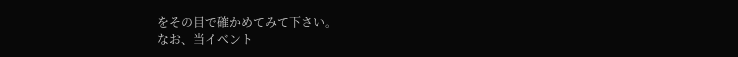をその目で確かめてみて下さい。
なお、当イベント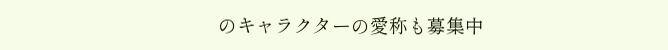のキャラクターの愛称も募集中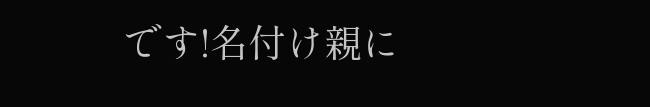です!名付け親に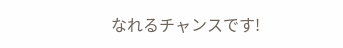なれるチャンスです!